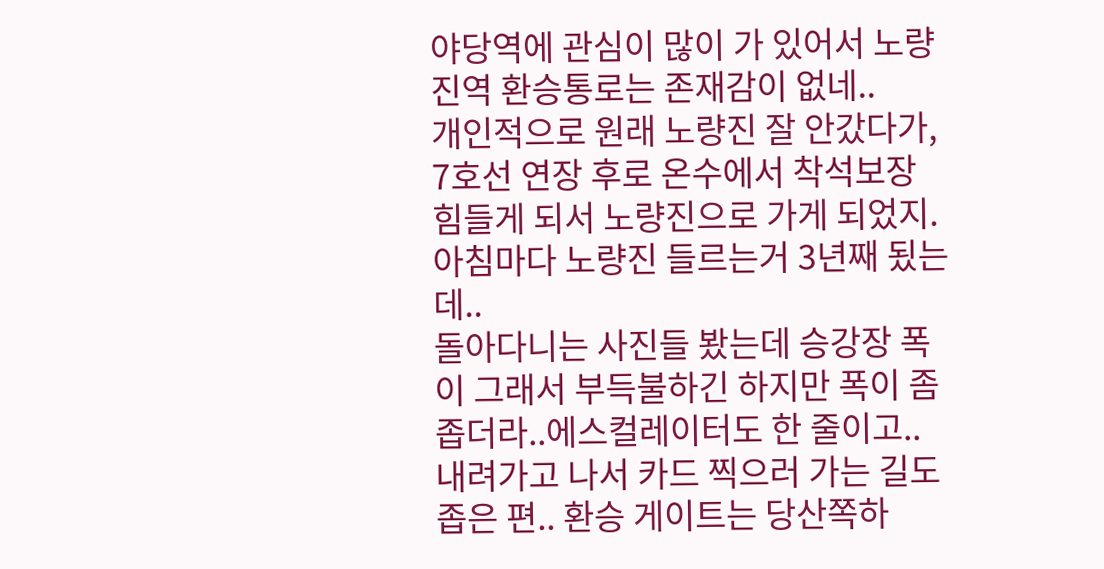야당역에 관심이 많이 가 있어서 노량진역 환승통로는 존재감이 없네..
개인적으로 원래 노량진 잘 안갔다가, 7호선 연장 후로 온수에서 착석보장 힘들게 되서 노량진으로 가게 되었지.
아침마다 노량진 들르는거 3년째 됬는데..
돌아다니는 사진들 봤는데 승강장 폭이 그래서 부득불하긴 하지만 폭이 좀 좁더라..에스컬레이터도 한 줄이고..
내려가고 나서 카드 찍으러 가는 길도 좁은 편.. 환승 게이트는 당산쪽하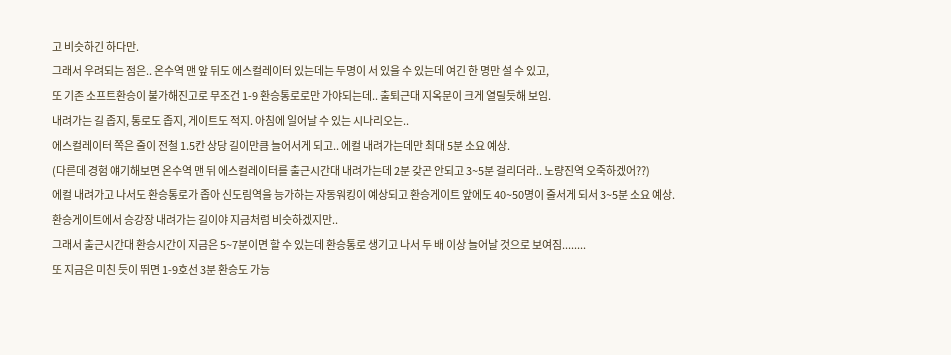고 비슷하긴 하다만.
그래서 우려되는 점은.. 온수역 맨 앞 뒤도 에스컬레이터 있는데는 두명이 서 있을 수 있는데 여긴 한 명만 설 수 있고,
또 기존 소프트환승이 불가해진고로 무조건 1-9 환승통로로만 가야되는데.. 출퇴근대 지옥문이 크게 열릴듯해 보임.
내려가는 길 좁지, 통로도 좁지, 게이트도 적지. 아침에 일어날 수 있는 시나리오는..
에스컬레이터 쪽은 줄이 전철 1.5칸 상당 길이만큼 늘어서게 되고.. 에컬 내려가는데만 최대 5분 소요 예상.
(다른데 경험 얘기해보면 온수역 맨 뒤 에스컬레이터를 출근시간대 내려가는데 2분 갖곤 안되고 3~5분 걸리더라.. 노량진역 오죽하겠어??)
에컬 내려가고 나서도 환승통로가 좁아 신도림역을 능가하는 자동워킹이 예상되고 환승게이트 앞에도 40~50명이 줄서게 되서 3~5분 소요 예상.
환승게이트에서 승강장 내려가는 길이야 지금처럼 비슷하겠지만..
그래서 출근시간대 환승시간이 지금은 5~7분이면 할 수 있는데 환승통로 생기고 나서 두 배 이상 늘어날 것으로 보여짐........
또 지금은 미친 듯이 뛰면 1-9호선 3분 환승도 가능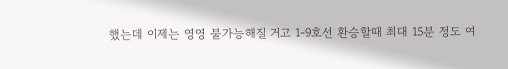했는데 이제는 영영 불가능해질 거고 1-9호선 환승할때 최대 15분 정도 여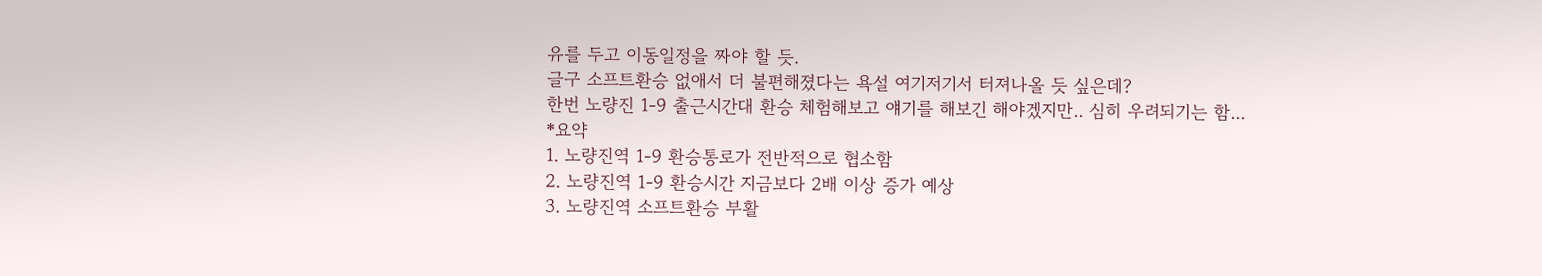유를 두고 이동일정을 짜야 할 듯.
글구 소프트환승 없애서 더 불편해졌다는 욕설 여기저기서 터져나올 듯 싶은데?
한번 노량진 1-9 출근시간대 환승 체험해보고 얘기를 해보긴 해야겠지만.. 심히 우려되기는 함...
*요약
1. 노량진역 1-9 환승통로가 전반적으로 협소함
2. 노량진역 1-9 환승시간 지금보다 2배 이상 증가 예상
3. 노량진역 소프트환승 부활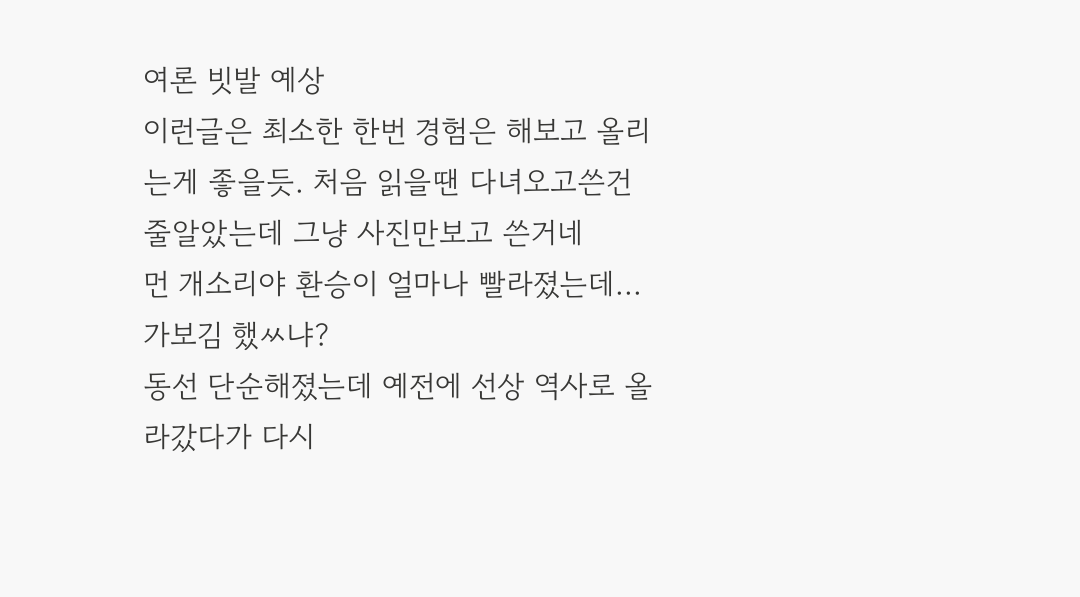여론 빗발 예상
이런글은 최소한 한번 경험은 해보고 올리는게 좋을듯. 처음 읽을땐 다녀오고쓴건줄알았는데 그냥 사진만보고 쓴거네
먼 개소리야 환승이 얼마나 빨라졌는데... 가보김 했ㅆ냐?
동선 단순해졌는데 예전에 선상 역사로 올라갔다가 다시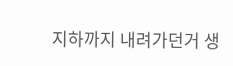지하까지 내려가던거 생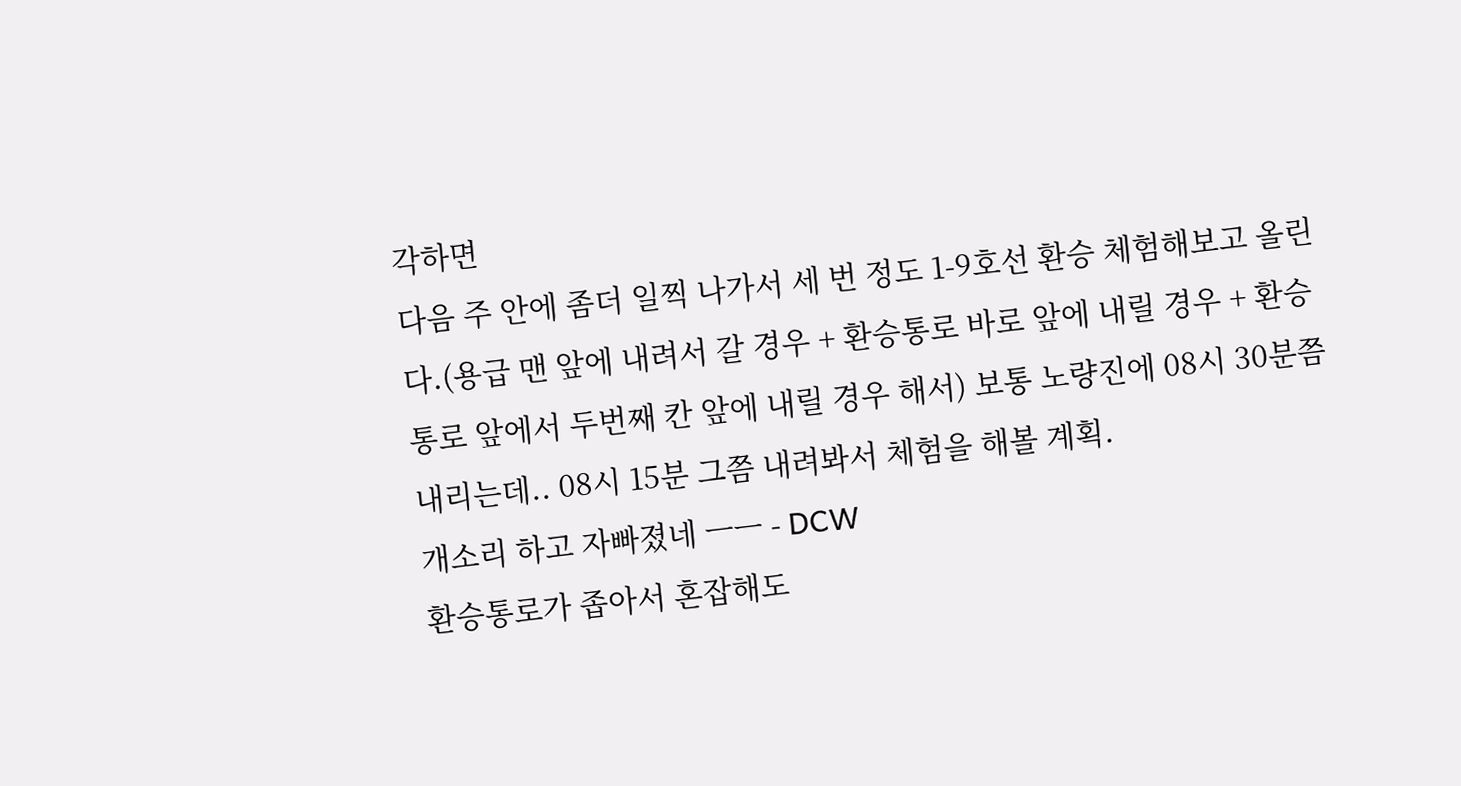각하면
다음 주 안에 좀더 일찍 나가서 세 번 정도 1-9호선 환승 체험해보고 올린다.(용급 맨 앞에 내려서 갈 경우 + 환승통로 바로 앞에 내릴 경우 + 환승통로 앞에서 두번째 칸 앞에 내릴 경우 해서) 보통 노량진에 08시 30분쯤 내리는데.. 08시 15분 그쯤 내려봐서 체험을 해볼 계획.
개소리 하고 자빠졌네 ㅡㅡ - DCW
환승통로가 좁아서 혼잡해도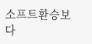소프트환승보다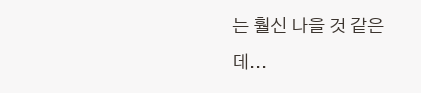는 훨신 나을 것 같은데...